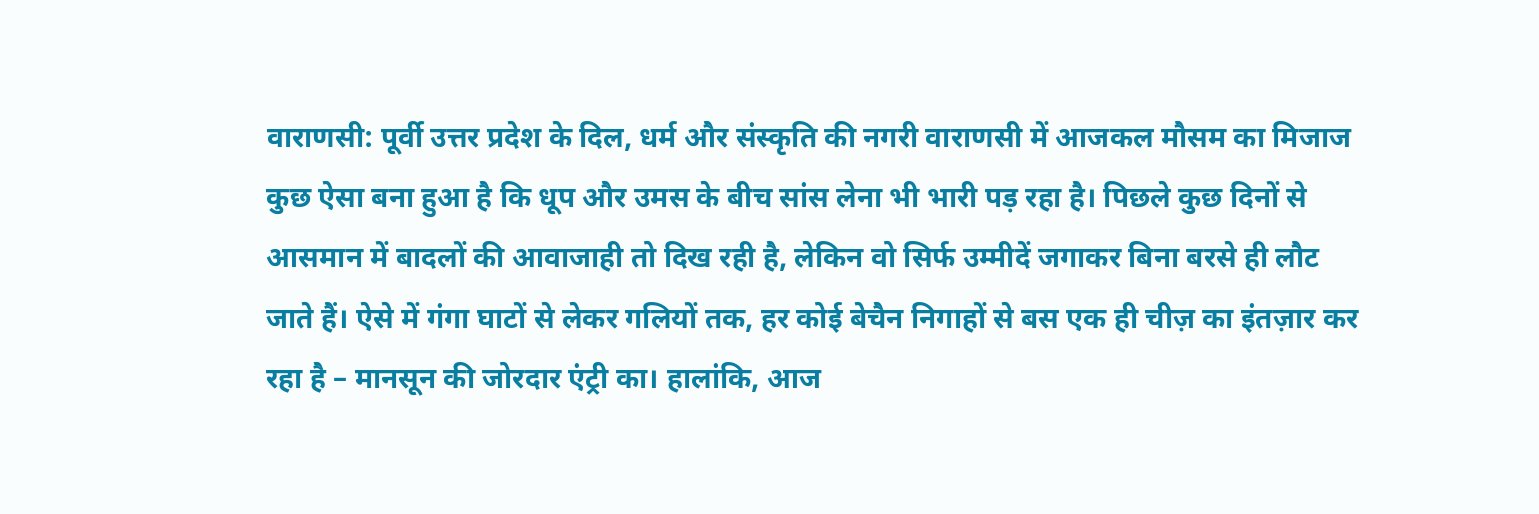वाराणसी: पूर्वी उत्तर प्रदेश के दिल, धर्म और संस्कृति की नगरी वाराणसी में आजकल मौसम का मिजाज कुछ ऐसा बना हुआ है कि धूप और उमस के बीच सांस लेना भी भारी पड़ रहा है। पिछले कुछ दिनों से आसमान में बादलों की आवाजाही तो दिख रही है, लेकिन वो सिर्फ उम्मीदें जगाकर बिना बरसे ही लौट जाते हैं। ऐसे में गंगा घाटों से लेकर गलियों तक, हर कोई बेचैन निगाहों से बस एक ही चीज़ का इंतज़ार कर रहा है – मानसून की जोरदार एंट्री का। हालांकि, आज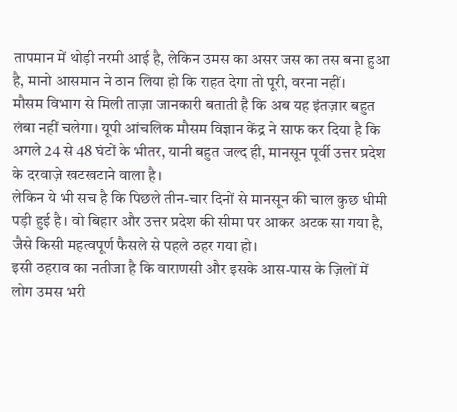तापमान में थोड़ी नरमी आई है, लेकिन उमस का असर जस का तस बना हुआ है, मानो आसमान ने ठान लिया हो कि राहत देगा तो पूरी, वरना नहीं।
मौसम विभाग से मिली ताज़ा जानकारी बताती है कि अब यह इंतज़ार बहुत लंबा नहीं चलेगा। यूपी आंचलिक मौसम विज्ञान केंद्र ने साफ कर दिया है कि अगले 24 से 48 घंटों के भीतर, यानी बहुत जल्द ही, मानसून पूर्वी उत्तर प्रदेश के दरवाज़े खटखटाने वाला है।
लेकिन ये भी सच है कि पिछले तीन-चार दिनों से मानसून की चाल कुछ धीमी पड़ी हुई है। वो बिहार और उत्तर प्रदेश की सीमा पर आकर अटक सा गया है, जैसे किसी महत्वपूर्ण फैसले से पहले ठहर गया हो।
इसी ठहराव का नतीजा है कि वाराणसी और इसके आस-पास के ज़िलों में लोग उमस भरी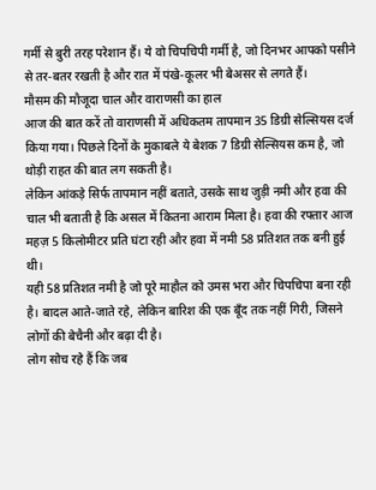गर्मी से बुरी तरह परेशान हैं। ये वो चिपचिपी गर्मी है, जो दिनभर आपको पसीने से तर-बतर रखती है और रात में पंखे-कूलर भी बेअसर से लगते हैं।
मौसम की मौजूदा चाल और वाराणसी का हाल
आज की बात करें तो वाराणसी में अधिकतम तापमान 35 डिग्री सेल्सियस दर्ज किया गया। पिछले दिनों के मुकाबले ये बेशक 7 डिग्री सेल्सियस कम है, जो थोड़ी राहत की बात लग सकती है।
लेकिन आंकड़े सिर्फ तापमान नहीं बताते, उसके साथ जुड़ी नमी और हवा की चाल भी बताती है कि असल में कितना आराम मिला है। हवा की रफ्तार आज महज़ 5 किलोमीटर प्रति घंटा रही और हवा में नमी 58 प्रतिशत तक बनी हुई थी।
यही 58 प्रतिशत नमी है जो पूरे माहौल को उमस भरा और चिपचिपा बना रही है। बादल आते-जाते रहे, लेकिन बारिश की एक बूँद तक नहीं गिरी, जिसने लोगों की बेचैनी और बढ़ा दी है।
लोग सोच रहे हैं कि जब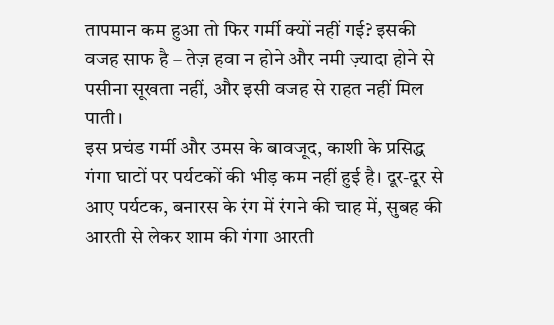तापमान कम हुआ तो फिर गर्मी क्यों नहीं गई? इसकी वजह साफ है – तेज़ हवा न होने और नमी ज़्यादा होने से पसीना सूखता नहीं, और इसी वजह से राहत नहीं मिल पाती।
इस प्रचंड गर्मी और उमस के बावजूद, काशी के प्रसिद्ध गंगा घाटों पर पर्यटकों की भीड़ कम नहीं हुई है। दूर-दूर से आए पर्यटक, बनारस के रंग में रंगने की चाह में, सुबह की आरती से लेकर शाम की गंगा आरती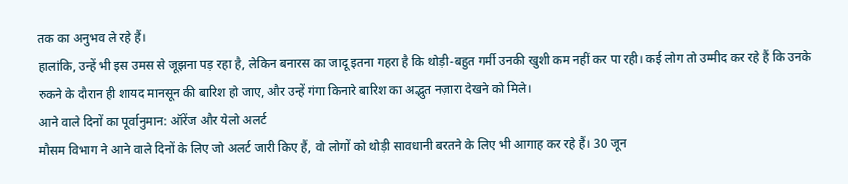तक का अनुभव ले रहे हैं।
हालांकि, उन्हें भी इस उमस से जूझना पड़ रहा है, लेकिन बनारस का जादू इतना गहरा है कि थोड़ी-बहुत गर्मी उनकी खुशी कम नहीं कर पा रही। कई लोग तो उम्मीद कर रहे हैं कि उनके रुकने के दौरान ही शायद मानसून की बारिश हो जाए, और उन्हें गंगा किनारे बारिश का अद्भुत नज़ारा देखने को मिले।
आने वाले दिनों का पूर्वानुमान: ऑरेंज और येलो अलर्ट
मौसम विभाग ने आने वाले दिनों के लिए जो अलर्ट जारी किए हैं, वो लोगों को थोड़ी सावधानी बरतने के लिए भी आगाह कर रहे हैं। 30 जून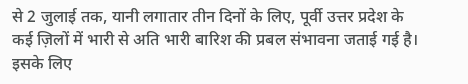से 2 जुलाई तक, यानी लगातार तीन दिनों के लिए, पूर्वी उत्तर प्रदेश के कई ज़िलों में भारी से अति भारी बारिश की प्रबल संभावना जताई गई है।
इसके लिए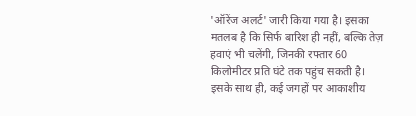'ऑरेंज अलर्ट' जारी किया गया है। इसका मतलब है कि सिर्फ बारिश ही नहीं, बल्कि तेज़ हवाएं भी चलेंगी, जिनकी रफ्तार 60 किलोमीटर प्रति घंटे तक पहुंच सकती है।
इसके साथ ही, कई जगहों पर आकाशीय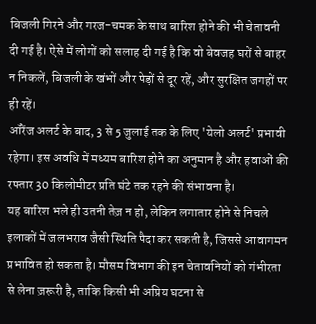बिजली गिरने और गरज-चमक के साथ बारिश होने की भी चेतावनी दी गई है। ऐसे में लोगों को सलाह दी गई है कि वो बेवजह घरों से बाहर न निकलें, बिजली के खंभों और पेड़ों से दूर रहें, और सुरक्षित जगहों पर ही रहें।
ऑरेंज अलर्ट के बाद, 3 से 5 जुलाई तक के लिए 'येलो अलर्ट' प्रभावी रहेगा। इस अवधि में मध्यम बारिश होने का अनुमान है और हवाओं की रफ्तार 30 किलोमीटर प्रति घंटे तक रहने की संभावना है।
यह बारिश भले ही उतनी तेज़ न हो, लेकिन लगातार होने से निचले इलाकों में जलभराव जैसी स्थिति पैदा कर सकती है, जिससे आवागमन प्रभावित हो सकता है। मौसम विभाग की इन चेतावनियों को गंभीरता से लेना ज़रूरी है, ताकि किसी भी अप्रिय घटना से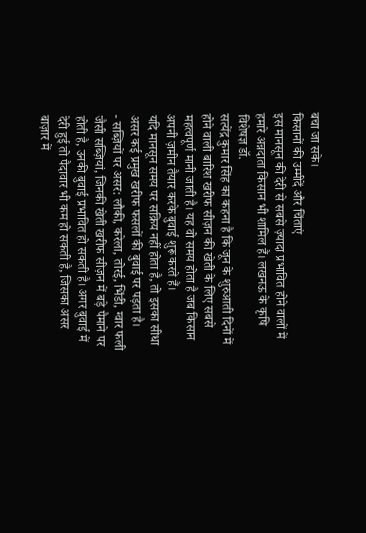बचा जा सके।
किसानों की उम्मीदें और चिंताएं
इस मानसून की देरी से सबसे ज़्यादा प्रभावित होने वालों में हमारे अन्नदाता किसान भी शामिल हैं। लखनऊ के कृषि विशेषज्ञ डॉ.
सत्येंद्र कुमार सिंह का कहना है कि जून के शुरुआती दिनों में होने वाली बारिश खरीफ सीज़न की खेती के लिए सबसे महत्वपूर्ण मानी जाती है। यह वो समय होता है जब किसान अपनी ज़मीन तैयार करके बुवाई शुरू करते हैं।
यदि मानसून समय पर सक्रिय नहीं होता है, तो इसका सीधा असर कई प्रमुख खरीफ फसलों की बुवाई पर पड़ता है।
- सब्ज़ियों पर असर: लौकी, करेला, तोरई, भिंडी, ग्वार फली जैसी सब्ज़ियां, जिनकी खेती खरीफ सीज़न में बड़े पैमाने पर होती है, उनकी बुवाई प्रभावित हो सकती है। अगर बुवाई में देरी हुई तो पैदावार भी कम हो सकती है, जिसका असर बाज़ार में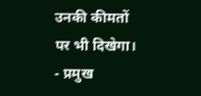उनकी कीमतों पर भी दिखेगा।
- प्रमुख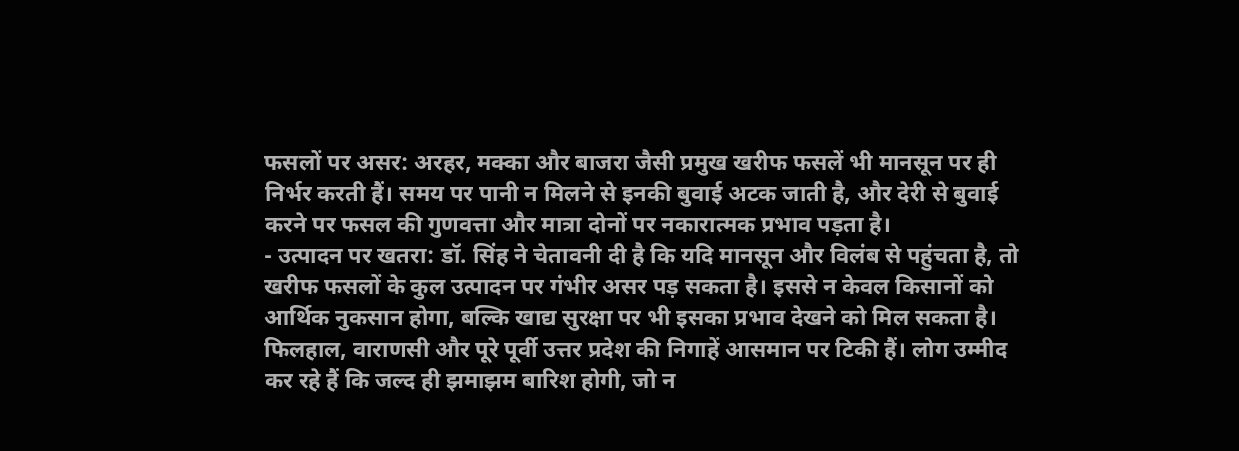फसलों पर असर: अरहर, मक्का और बाजरा जैसी प्रमुख खरीफ फसलें भी मानसून पर ही निर्भर करती हैं। समय पर पानी न मिलने से इनकी बुवाई अटक जाती है, और देरी से बुवाई करने पर फसल की गुणवत्ता और मात्रा दोनों पर नकारात्मक प्रभाव पड़ता है।
- उत्पादन पर खतरा: डॉ. सिंह ने चेतावनी दी है कि यदि मानसून और विलंब से पहुंचता है, तो खरीफ फसलों के कुल उत्पादन पर गंभीर असर पड़ सकता है। इससे न केवल किसानों को आर्थिक नुकसान होगा, बल्कि खाद्य सुरक्षा पर भी इसका प्रभाव देखने को मिल सकता है।
फिलहाल, वाराणसी और पूरे पूर्वी उत्तर प्रदेश की निगाहें आसमान पर टिकी हैं। लोग उम्मीद कर रहे हैं कि जल्द ही झमाझम बारिश होगी, जो न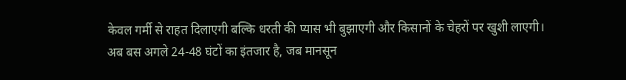केवल गर्मी से राहत दिलाएगी बल्कि धरती की प्यास भी बुझाएगी और किसानों के चेहरों पर खुशी लाएगी।
अब बस अगले 24-48 घंटों का इंतजार है, जब मानसून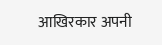आखिरकार अपनी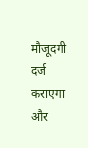मौजूदगी दर्ज कराएगा और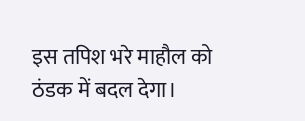इस तपिश भरे माहौल को ठंडक में बदल देगा।